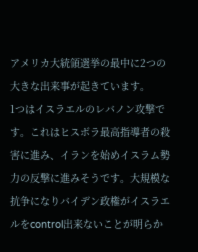アメリカ大統領選挙の最中に2つの大きな出来事が起きています。
1つはイスラエルのレバノン攻撃です。これはヒスボラ最高指導者の殺害に進み、イランを始めイスラム勢力の反撃に進みそうです。大規模な抗争になりバイデン政権がイスラエルをcontrol出来ないことが明らか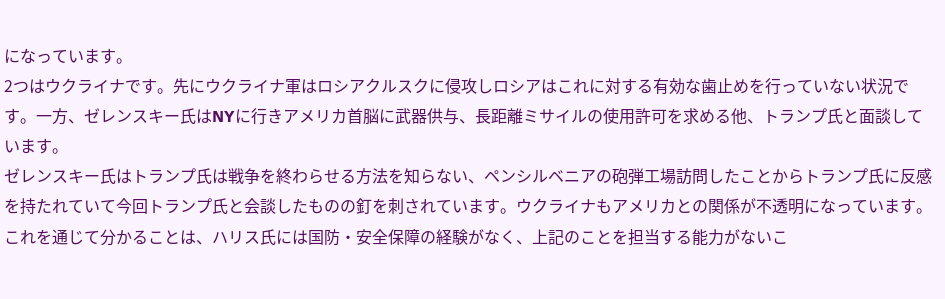になっています。
2つはウクライナです。先にウクライナ軍はロシアクルスクに侵攻しロシアはこれに対する有効な歯止めを行っていない状況です。一方、ゼレンスキー氏はNYに行きアメリカ首脳に武器供与、長距離ミサイルの使用許可を求める他、トランプ氏と面談しています。
ゼレンスキー氏はトランプ氏は戦争を終わらせる方法を知らない、ペンシルベニアの砲弾工場訪問したことからトランプ氏に反感を持たれていて今回トランプ氏と会談したものの釘を刺されています。ウクライナもアメリカとの関係が不透明になっています。
これを通じて分かることは、ハリス氏には国防・安全保障の経験がなく、上記のことを担当する能力がないこ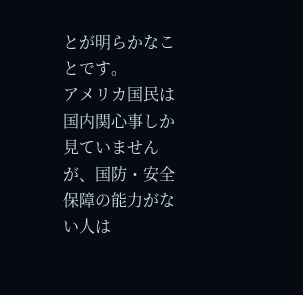とが明らかなことです。
アメリカ国民は国内関心事しか見ていませんが、国防・安全保障の能力がない人は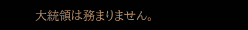大統領は務まりません。